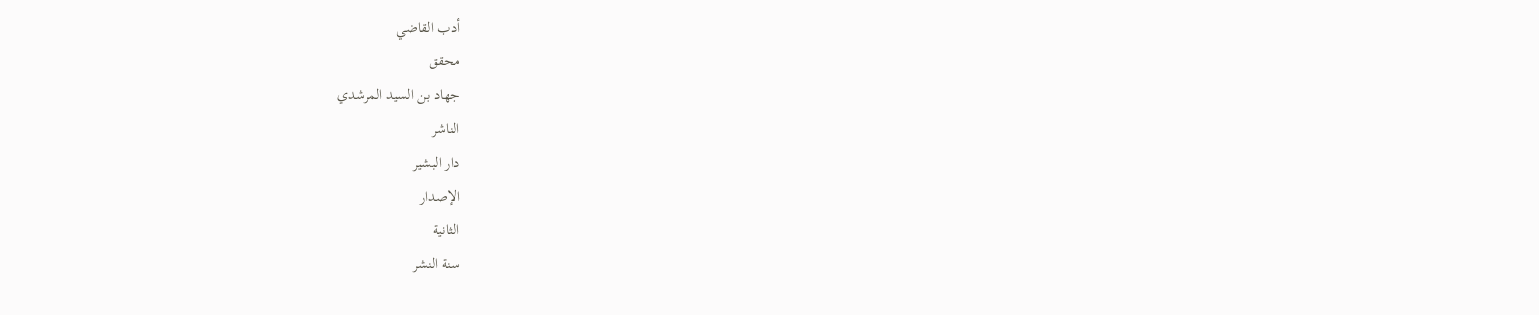أدب القاضي
محقق
جهاد بن السيد المرشدي
الناشر
دار البشير
الإصدار
الثانية
سنة النشر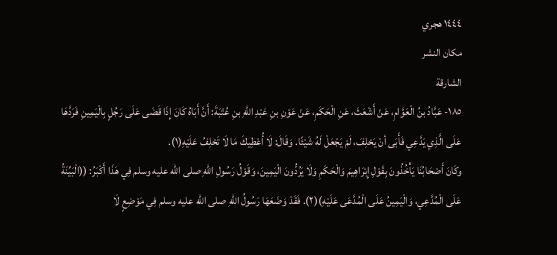١٤٤٤ هجري
مكان النشر
الشارقة
١٨٥- عَبَّادُ بنُ الْعَوَّامِ، عَنْ أَشْعَثَ، عَنِ الْحَكَمِ، عَنْ عَوْنِ بنِ عَبْدِ اللهِ بنِ عُتْبَةَ: أَنَّ أَبَاهُ كَانَ إِذَا قَضَى عَلَى رَجُلٍ بِالْيَمِينِ فَرَدَّهَا عَلَى الَّذِي يَدَّعِي فَأَبَى أنْ يَحْلِفَ، لَمْ يَجْعَلْ لَهُ شَيْئًا. وَقَالَ: لَا أُعْطِيكَ مَا لَا تَحْلِفُ عَلَيْهِ(١).
وكَانَ أَصْحَابُنَا يَأْخُذُونَ بِقَوْلِ إِبْرَاهِيمَ وَالْحَكَمِ وَلَا يَرُدُّونَ الْيَمِينَ، وَقَوْلُ رَسُولِ اللهِ صلى الله عليه وسلم فِي هَذَا أَكْبَرُ: ((الْبَيِّنَةُ عَلَى الْمُدَّعِي، وَالْيَمِينُ عَلَى الْمُدَّعَى عَلَيْهِ)(٢). فَقَدْ وَضَعَهَا رَسُولُ اللهِ صلى الله عليه وسلم فِي مَوْضِعٍ لَا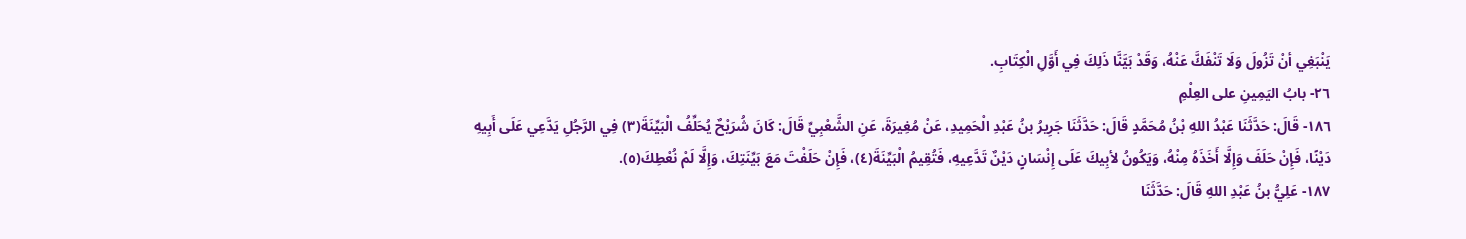يَنْبَغِي أنْ تَزُولَ وَلَا تَنْفَكَّ عَنْهُ، وَقَدْ بَيَّنَّا ذَلِكَ فِي أَوَّلِ الْكِتَابِ.
٢٦- بابُ اليَمِينِ على العِلْمِ
١٨٦- قَالَ: حَدَّثَنَا عَبْدُ اللهِ بْنُ مُحَمَّدٍ قَالَ: حَدَّثَنَا جَرِيرُ بنُ عَبْدِ الْحَمِيدِ، عَنْ مُغِيرَةَ، عَنِ الشَّعْبِيِّ قَالَ: كَانَ شُرَيْحٌ يُحَلِّفُ الْبَيِّنَةَ(٣) فِي الرَّجُلِ يَدَّعِي عَلَى أَبِيهِ دَيْنًا، فَإِنْ حَلَفَ وَإِلَّا أَخَذَهُ مِنْهُ، وَيَكُونُ لأبِيكَ عَلَى إِنْسَانٍ دَيْنٌ تَدَّعِيهِ، فَتُقِيمُ الْبَيِّنَةَ(٤)، فَإِنْ حَلَفْتَ مَعَ بَيِّنَتِكَ، وَإِلَّا لَمْ نُعْطِكَ(٥).
١٨٧- عَلِيُّ بنُ عَبْدِ اللهِ قَالَ: حَدَّثَنَا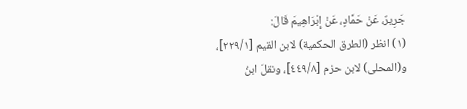جَرِيرٌ، عَنْ حَمَّادٍ، عَنْ إِبْرَاهِيمَ قَالَ:
(١) انظر (الطرق الحكمية) لابن القيم [٢٢٩/١]، و(المحلى) لابن حزم [٤٤٩/٨]، ونقلَ ابنُ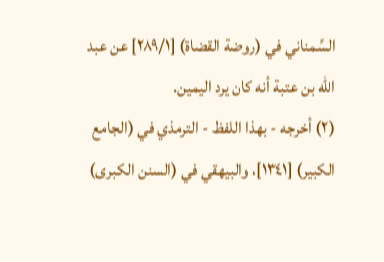السِّمناني في (روضة القضاة) [٢٨٩/١] عن عبد الله بن عتبة أنه كان يرد اليمين.
(٢) أخرجه - بهذا اللفظ - الترمذي في (الجامع الكبير) [١٣٤١]، والبيهقي في (السنن الكبرى)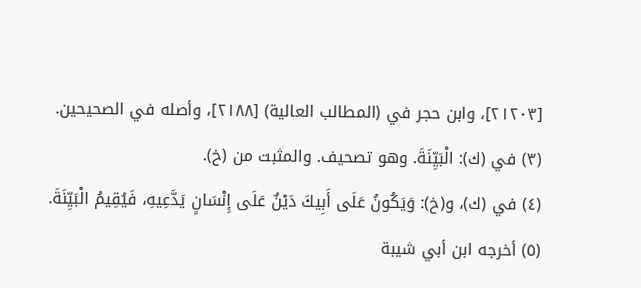[٢١٢٠٣]، وابن حجر في (المطالب العالية) [٢١٨٨]، وأصله في الصحيحين.
(٣) في (ك): الْبَيِّنَةَ. وهو تصحيف. والمثبت من (خ).
(٤) في (ك)، و(خ): وَيَكُونُ عَلَى أَبِيكَ دَيْنٌ عَلَى إِنْسَانٍ يَدَّعِيهِ، فَيُقِيمُ الْبَيِّنَةَ.
(٥) أخرجه ابن أبي شيبة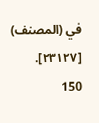في (المصنف) [٢٣١٢٧].
150